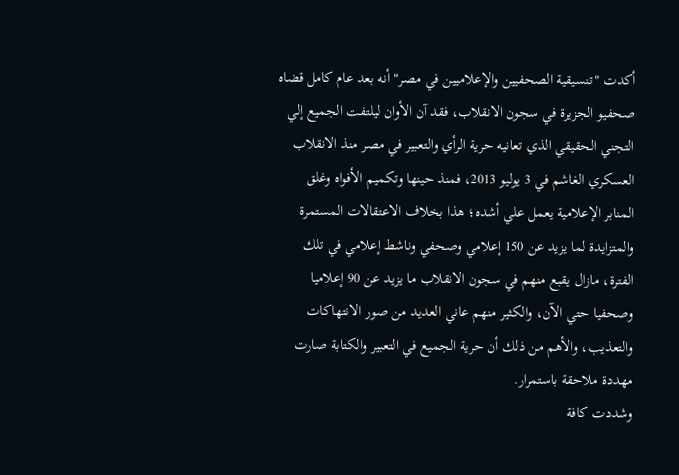أكدت "تنسيقية الصحفيين والإعلاميين في مصر" أنه بعد عام كامل قضاه صحفيو الجزيرة في سجون الانقلاب، فقد آن الأوان ليلتفت الجميع إلي التجني الحقيقي الذي تعانيه حرية الرأي والتعبير في مصر منذ الانقلاب العسكري الغاشم في 3 يوليو 2013، فمنذ حينها وتكميم الأفواه وغلق المنابر الإعلامية يعمل علي أشده؛ هذا بخلاف الاعتقالات المستمرة والمتزايدة لما يزيد عن 150 إعلامي وصحفي وناشط إعلامي في تلك الفترة، مازال يقبع منهم في سجون الانقلاب ما يزيد عن 90 إعلاميا وصحفيا حتي الآن، والكثير منهم عاني العديد من صور الانتهاكات والتعذيب، والأهم من ذلك أن حرية الجميع في التعبير والكتابة صارت مهددة ملاحقة باستمرار.
وشددت كافة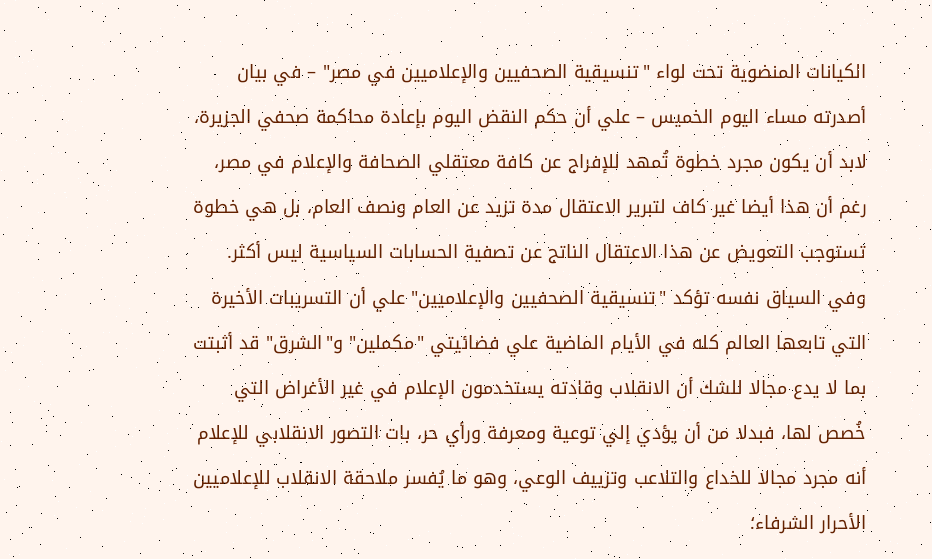الكيانات المنضوية تحت لواء "تنسيقية الصحفيين والإعلاميين في مصر" – في بيان أصدرته مساء اليوم الخميس – علي أن حكم النقض اليوم بإعادة محاكمة صحفي الجزيرة، لابد أن يكون مجرد خطوة تُمهد للإفراج عن كافة معتقلي الصحافة والإعلام في مصر، رغم أن هذا أيضا غير كاف لتبرير الاعتقال مدة تزيد عن العام ونصف العام، بل هي خطوة تستوجب التعويض عن هذا الاعتقال الناتج عن تصفية الحسابات السياسية ليس أكثر.
وفي السياق نفسه تؤكد "تنسيقية الصحفيين والإعلاميين" علي أن التسريبات الأخيرة التي تابعها العالم كله في الأيام الماضية علي فضائيتي "مكملين" و"الشرق" قد أثبتت بما لا يدع مجالا للشك أن الانقلاب وقادته يستخدمون الإعلام في غير الأغراض التي خُصص لها، فبدلا من أن يؤدي إلي توعية ومعرفة ورأي حر، بات التصور الانقلابي للإعلام أنه مجرد مجالا للخداع والتلاعب وتزييف الوعي، وهو ما يُفسر ملاحقة الانقلاب للإعلاميين الأحرار الشرفاء؛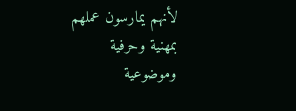لأنهم يمارسون عملهم بمهنية وحرفية وموضوعية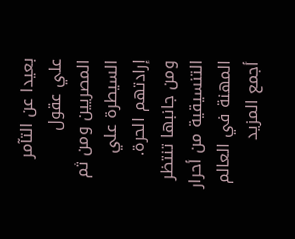بعيدا عن التآمر علي عقول المصريين ومن ثم السيطرة علي إرادتهم الحرة.
ومن جانبها تنتظر التنسيقية من أحرار المهنة في العالم أجمع المزيد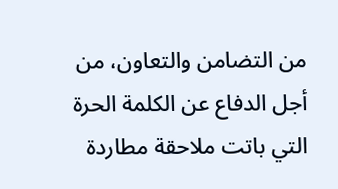من التضامن والتعاون، من أجل الدفاع عن الكلمة الحرة التي باتت ملاحقة مطاردة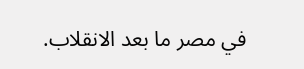في مصر ما بعد الانقلاب.